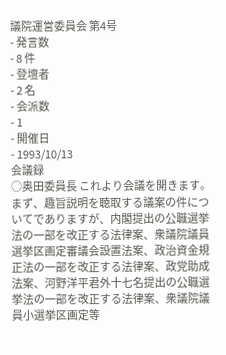議院運営委員会 第4号
- 発言数
- 8 件
- 登壇者
- 2 名
- 会派数
- 1
- 開催日
- 1993/10/13
会議録
○奥田委員長 これより会議を開きます。 まず、趣旨説明を聴取する議案の件についてでありますが、内閣提出の公職選挙法の一部を改正する法律案、衆議院議員選挙区画定審議会設置法案、政治資金規正法の一部を改正する法律案、政党助成法案、河野洋平君外十七名提出の公職選挙法の一部を改正する法律案、衆議院議員小選挙区画定等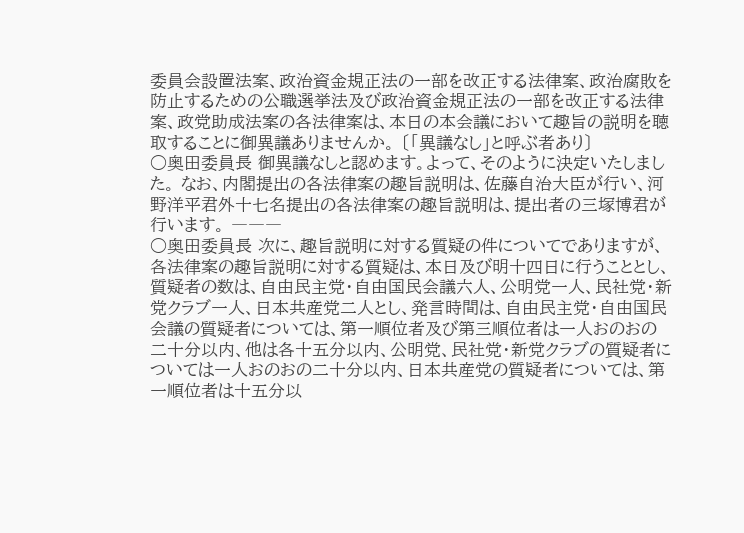委員会設置法案、政治資金規正法の一部を改正する法律案、政治腐敗を防止するための公職選挙法及び政治資金規正法の一部を改正する法律案、政党助成法案の各法律案は、本日の本会議において趣旨の説明を聴取することに御異議ありませんか。 〔「異議なし」と呼ぶ者あり〕
○奥田委員長 御異議なしと認めます。よって、そのように決定いたしました。 なお、内閣提出の各法律案の趣旨説明は、佐藤自治大臣が行い、河野洋平君外十七名提出の各法律案の趣旨説明は、提出者の三塚博君が行います。 ―――
○奥田委員長 次に、趣旨説明に対する質疑の件についてでありますが、各法律案の趣旨説明に対する質疑は、本日及び明十四日に行うこととし、質疑者の数は、自由民主党・自由国民会議六人、公明党一人、民社党・新党クラブ一人、日本共産党二人とし、発言時間は、自由民主党・自由国民会議の質疑者については、第一順位者及び第三順位者は一人おのおの二十分以内、他は各十五分以内、公明党、民社党・新党クラブの質疑者については一人おのおの二十分以内、日本共産党の質疑者については、第一順位者は十五分以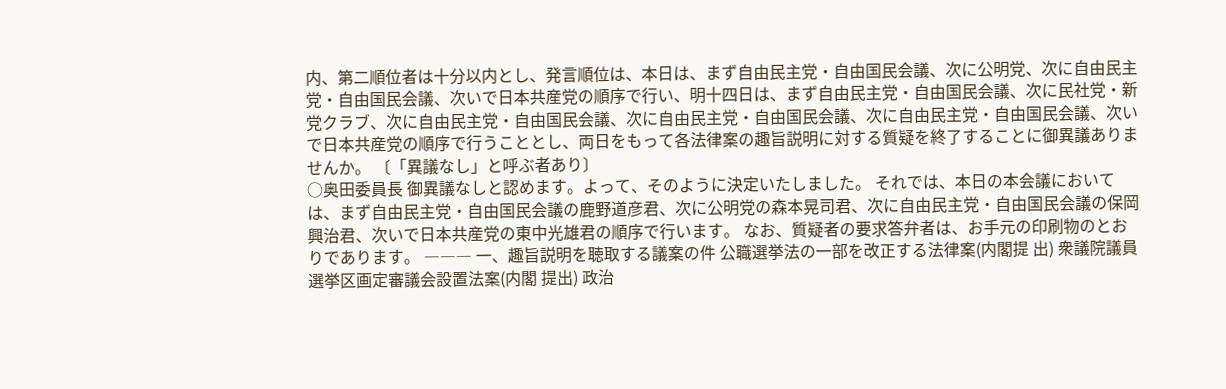内、第二順位者は十分以内とし、発言順位は、本日は、まず自由民主党・自由国民会議、次に公明党、次に自由民主党・自由国民会議、次いで日本共産党の順序で行い、明十四日は、まず自由民主党・自由国民会議、次に民社党・新党クラブ、次に自由民主党・自由国民会議、次に自由民主党・自由国民会議、次に自由民主党・自由国民会議、次いで日本共産党の順序で行うこととし、両日をもって各法律案の趣旨説明に対する質疑を終了することに御異議ありませんか。 〔「異議なし」と呼ぶ者あり〕
○奥田委員長 御異議なしと認めます。よって、そのように決定いたしました。 それでは、本日の本会議においては、まず自由民主党・自由国民会議の鹿野道彦君、次に公明党の森本晃司君、次に自由民主党・自由国民会議の保岡興治君、次いで日本共産党の東中光雄君の順序で行います。 なお、質疑者の要求答弁者は、お手元の印刷物のとおりであります。 ――― 一、趣旨説明を聴取する議案の件 公職選挙法の一部を改正する法律案(内閣提 出) 衆議院議員選挙区画定審議会設置法案(内閣 提出) 政治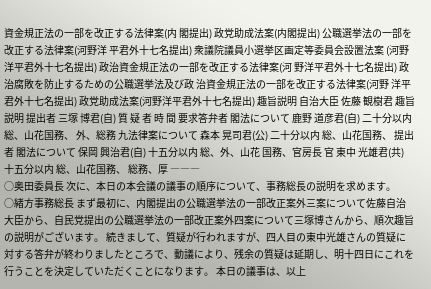資金規正法の一部を改正する法律案(内 閣提出) 政党助成法案(内閣提出) 公職選挙法の一部を改正する法律案(河野洋 平君外十七名提出) 衆議院議員小選挙区画定等委員会設置法案 (河野洋平君外十七名提出) 政治資金規正法の一部を改正する法律案(河 野洋平君外十七名提出) 政治腐敗を防止するための公職選挙法及び政 治資金規正法の一部を改正する法律案(河野 洋平君外十七名提出) 政党助成法案(河野洋平君外十七名提出) 趣旨説明 自治大臣 佐藤 観樹君 趣旨説明 提出者 三塚 博君(自) 質 疑 者 時 間 要求答弁者 閣法について 鹿野 道彦君(自) 二十分以内 総、山花国務、 外、総務 九法律案について 森本 晃司君(公) 二十分以内 総、山花国務、 提出者 閣法について 保岡 興治君(自) 十五分以内 総、外、山花 国務、官房長 官 東中 光雄君(共) 十五分以内 総、山花国務、 総務、厚 ―――
○奥田委員長 次に、本日の本会議の議事の順序について、事務総長の説明を求めます。
○緒方事務総長 まず最初に、内閣提出の公職選挙法の一部改正案外三案について佐藤自治大臣から、自民党提出の公職選挙法の一部改正案外四案について三塚博さんから、順次趣旨の説明がございます。 続きまして、質疑が行われますが、四人目の東中光雄さんの質疑に対する答弁が終わりましたところで、動議により、残余の質疑は延期し、明十四日にこれを行うことを決定していただくことになります。 本日の議事は、以上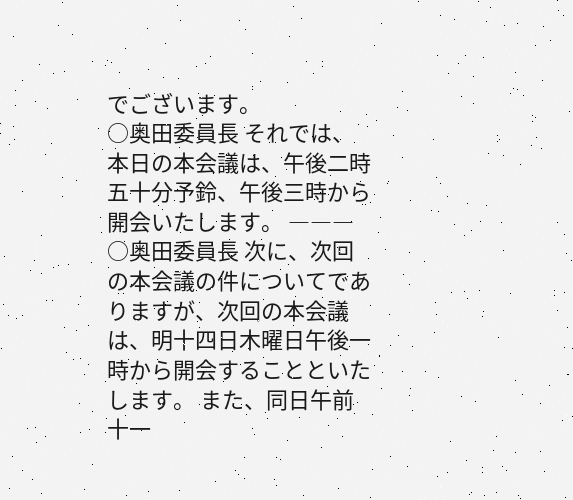でございます。
○奥田委員長 それでは、本日の本会議は、午後二時五十分予鈴、午後三時から開会いたします。 ―――
○奥田委員長 次に、次回の本会議の件についてでありますが、次回の本会議は、明十四日木曜日午後一時から開会することといたします。 また、同日午前十一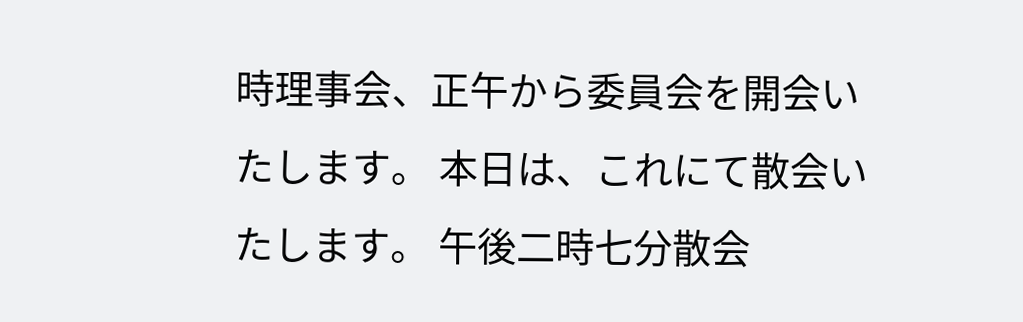時理事会、正午から委員会を開会いたします。 本日は、これにて散会いたします。 午後二時七分散会